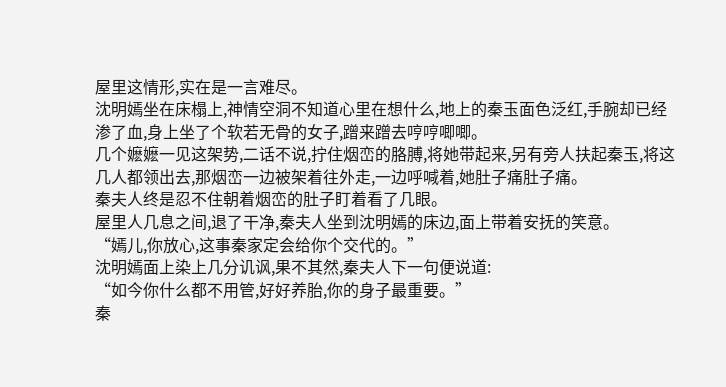屋里这情形,实在是一言难尽。
沈明嫣坐在床榻上,神情空洞不知道心里在想什么,地上的秦玉面色泛红,手腕却已经渗了血,身上坐了个软若无骨的女子,蹭来蹭去哼哼唧唧。
几个嬷嬷一见这架势,二话不说,拧住烟峦的胳膊,将她带起来,另有旁人扶起秦玉,将这几人都领出去,那烟峦一边被架着往外走,一边呼喊着,她肚子痛肚子痛。
秦夫人终是忍不住朝着烟峦的肚子盯着看了几眼。
屋里人几息之间,退了干净,秦夫人坐到沈明嫣的床边,面上带着安抚的笑意。
“嫣儿,你放心,这事秦家定会给你个交代的。”
沈明嫣面上染上几分讥讽,果不其然,秦夫人下一句便说道:
“如今你什么都不用管,好好养胎,你的身子最重要。”
秦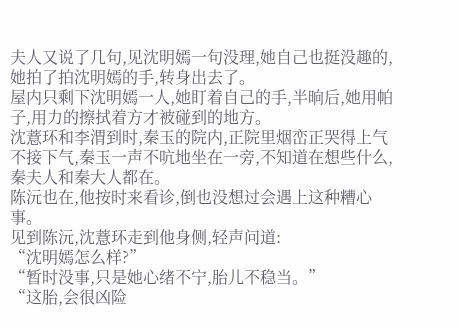夫人又说了几句,见沈明嫣一句没理,她自己也挺没趣的,她拍了拍沈明嫣的手,转身出去了。
屋内只剩下沈明嫣一人,她盯着自己的手,半晌后,她用帕子,用力的擦拭着方才被碰到的地方。
沈薏环和李渭到时,秦玉的院内,正院里烟峦正哭得上气不接下气,秦玉一声不吭地坐在一旁,不知道在想些什么,秦夫人和秦大人都在。
陈沅也在,他按时来看诊,倒也没想过会遇上这种糟心事。
见到陈沅,沈薏环走到他身侧,轻声问道:
“沈明嫣怎么样?”
“暂时没事,只是她心绪不宁,胎儿不稳当。”
“这胎,会很凶险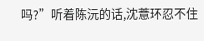吗?”听着陈沅的话,沈薏环忍不住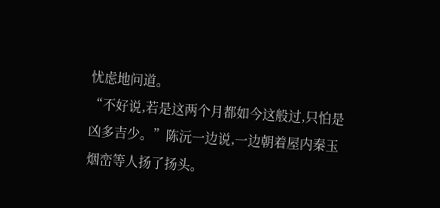忧虑地问道。
“不好说,若是这两个月都如今这般过,只怕是凶多吉少。”陈沅一边说,一边朝着屋内秦玉烟峦等人扬了扬头。